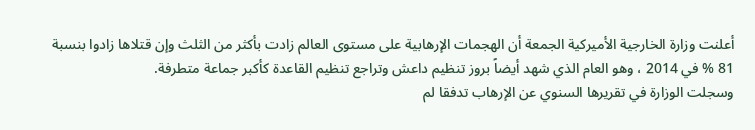أعلنت وزارة الخارجية الأميركية الجمعة أن الهجمات الإرهابية على مستوى العالم زادت بأكثر من الثلث وإن قتلاها زادوا بنسبة 81 % في 2014 ، وهو العام الذي شهد أيضاً بروز تنظيم داعش وتراجع تنظيم القاعدة كأكبر جماعة متطرفة.
وسجلت الوزارة في تقريرها السنوي عن الإرهاب تدفقا لم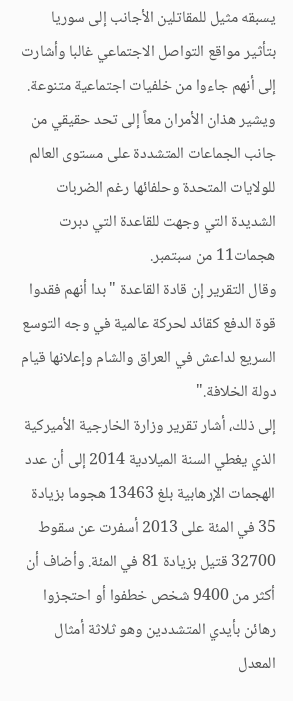يسبقه مثيل للمقاتلين الأجانب إلى سوريا بتأثير مواقع التواصل الاجتماعي غالبا وأشارت إلى أنهم جاءوا من خلفيات اجتماعية متنوعة.
ويشير هذان الأمران معاً إلى تحد حقيقي من جانب الجماعات المتشددة على مستوى العالم للولايات المتحدة وحلفائها رغم الضربات الشديدة التي وجهت للقاعدة التي دبرت هجمات11 من سبتمبر.
وقال التقرير إن قادة القاعدة "بدا أنهم فقدوا قوة الدفع كقائد لحركة عالمية في وجه التوسع السريع لداعش في العراق والشام وإعلانها قيام دولة الخلافة."
إلى ذلك، أشار تقرير وزارة الخارجية الأميركية الذي يغطي السنة الميلادية 2014 إلى أن عدد الهجمات الإرهابية بلغ 13463 هجوما بزيادة 35 في المئة على 2013 أسفرت عن سقوط 32700 قتيل بزيادة 81 في المئة. وأضاف أن أكثر من 9400 شخص خطفوا أو احتجزوا رهائن بأيدي المتشددين وهو ثلاثة أمثال المعدل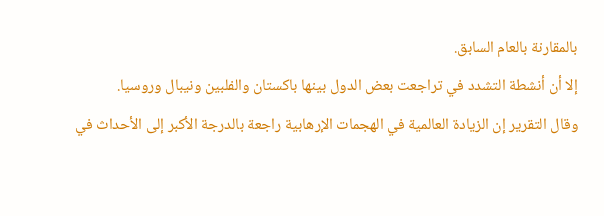بالمقارنة بالعام السابق.
إلا أن أنشطة التشدد في تراجعت بعض الدول بينها باكستان والفلبين ونيبال وروسيا.
وقال التقرير إن الزيادة العالمية في الهجمات الإرهابية راجعة بالدرجة الأكبر إلى الأحداث في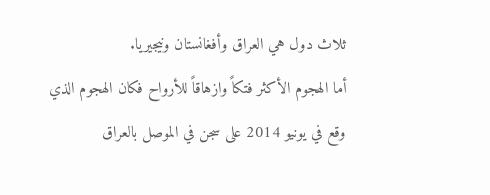ثلاث دول هي العراق وأفغانستان ونيجيريا.
أما الهجوم الأكثر فتكاً وازهاقاً للأرواح فكان الهجوم الذي وقع في يونيو 2014 على سجن في الموصل بالعراق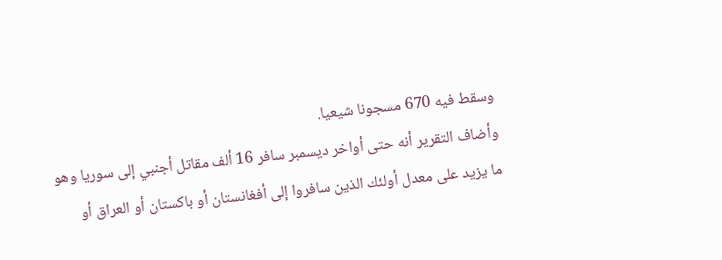وسقط فيه 670 مسجونا شيعيا.
وأضاف التقرير أنه حتى أواخر ديسمبر سافر 16 ألف مقاتل أجنبي إلى سوريا وهو ما يزيد على معدل أولئك الذين سافروا إلى أفغانستان أو باكستان أو العراق أو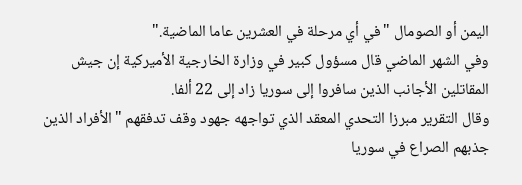اليمن أو الصومال "في أي مرحلة في العشرين عاما الماضية."
وفي الشهر الماضي قال مسؤول كبير في وزارة الخارجية الأميركية إن جيش المقاتلين الأجانب الذين سافروا إلى سوريا زاد إلى 22 ألفا.
وقال التقرير مبرزا التحدي المعقد الذي تواجهه جهود وقف تدفقهم "الأفراد الذين جذبهم الصراع في سوريا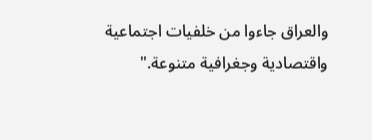والعراق جاءوا من خلفيات اجتماعية واقتصادية وجغرافية متنوعة."